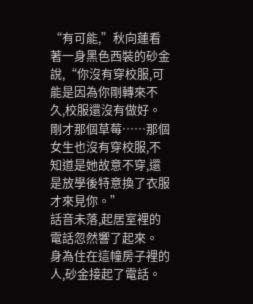“有可能,”秋向蓮看著一身黑色西裝的砂金說,“你沒有穿校服,可能是因為你剛轉來不久,校服還沒有做好。剛才那個草莓……那個女生也沒有穿校服,不知道是她故意不穿,還是放學後特意換了衣服才來見你。”
話音未落,起居室裡的電話忽然響了起來。
身為住在這幢房子裡的人,砂金接起了電話。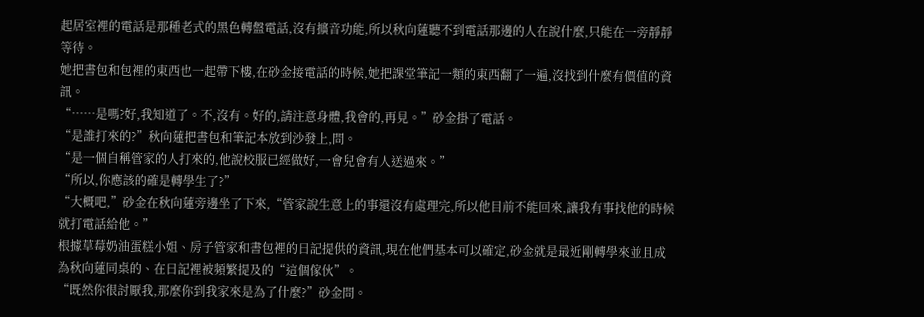起居室裡的電話是那種老式的黑色轉盤電話,沒有擴音功能,所以秋向蓮聽不到電話那邊的人在說什麼,只能在一旁靜靜等待。
她把書包和包裡的東西也一起帶下樓,在砂金接電話的時候,她把課堂筆記一類的東西翻了一遍,沒找到什麼有價值的資訊。
“……是嗎?好,我知道了。不,沒有。好的,請注意身體,我會的,再見。”砂金掛了電話。
“是誰打來的?”秋向蓮把書包和筆記本放到沙發上,問。
“是一個自稱管家的人打來的,他說校服已經做好,一會兒會有人送過來。”
“所以,你應該的確是轉學生了?”
“大概吧,”砂金在秋向蓮旁邊坐了下來,“管家說生意上的事還沒有處理完,所以他目前不能回來,讓我有事找他的時候就打電話給他。”
根據草莓奶油蛋糕小姐、房子管家和書包裡的日記提供的資訊,現在他們基本可以確定,砂金就是最近剛轉學來並且成為秋向蓮同桌的、在日記裡被頻繁提及的“這個傢伙”。
“既然你很討厭我,那麼你到我家來是為了什麼?”砂金問。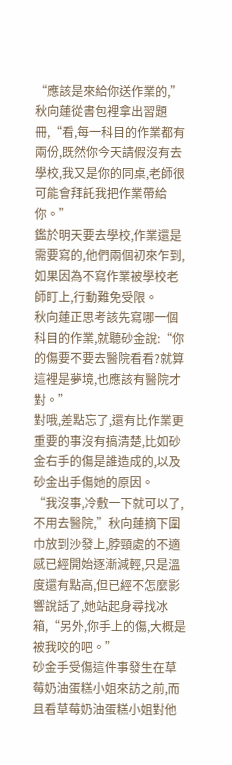“應該是來給你送作業的,”秋向蓮從書包裡拿出習題冊,“看,每一科目的作業都有兩份,既然你今天請假沒有去學校,我又是你的同桌,老師很可能會拜託我把作業帶給你。”
鑑於明天要去學校,作業還是需要寫的,他們兩個初來乍到,如果因為不寫作業被學校老師盯上,行動難免受限。
秋向蓮正思考該先寫哪一個科目的作業,就聽砂金說:“你的傷要不要去醫院看看?就算這裡是夢境,也應該有醫院才對。”
對哦,差點忘了,還有比作業更重要的事沒有搞清楚,比如砂金右手的傷是誰造成的,以及砂金出手傷她的原因。
“我沒事,冷敷一下就可以了,不用去醫院,”秋向蓮摘下圍巾放到沙發上,脖頸處的不適感已經開始逐漸減輕,只是溫度還有點高,但已經不怎麼影響說話了,她站起身尋找冰箱,“另外,你手上的傷,大概是被我咬的吧。”
砂金手受傷這件事發生在草莓奶油蛋糕小姐來訪之前,而且看草莓奶油蛋糕小姐對他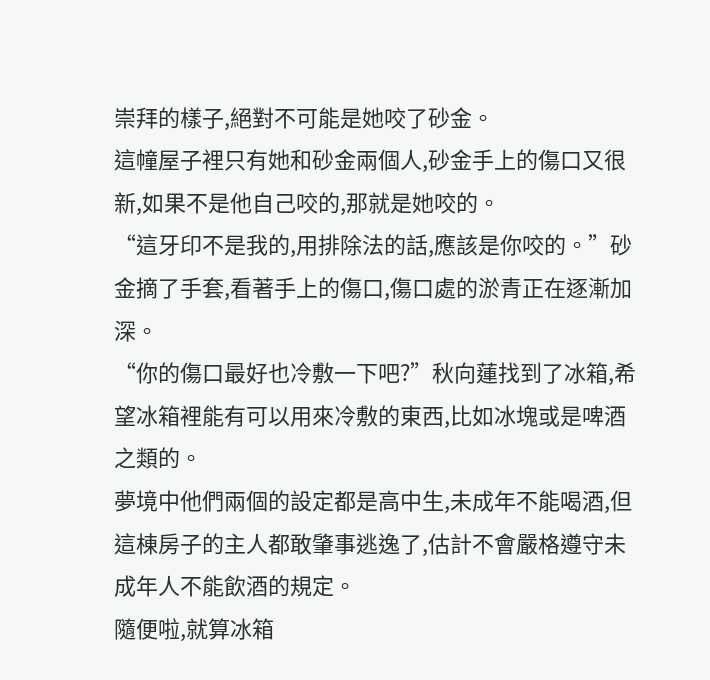崇拜的樣子,絕對不可能是她咬了砂金。
這幢屋子裡只有她和砂金兩個人,砂金手上的傷口又很新,如果不是他自己咬的,那就是她咬的。
“這牙印不是我的,用排除法的話,應該是你咬的。”砂金摘了手套,看著手上的傷口,傷口處的淤青正在逐漸加深。
“你的傷口最好也冷敷一下吧?”秋向蓮找到了冰箱,希望冰箱裡能有可以用來冷敷的東西,比如冰塊或是啤酒之類的。
夢境中他們兩個的設定都是高中生,未成年不能喝酒,但這棟房子的主人都敢肇事逃逸了,估計不會嚴格遵守未成年人不能飲酒的規定。
隨便啦,就算冰箱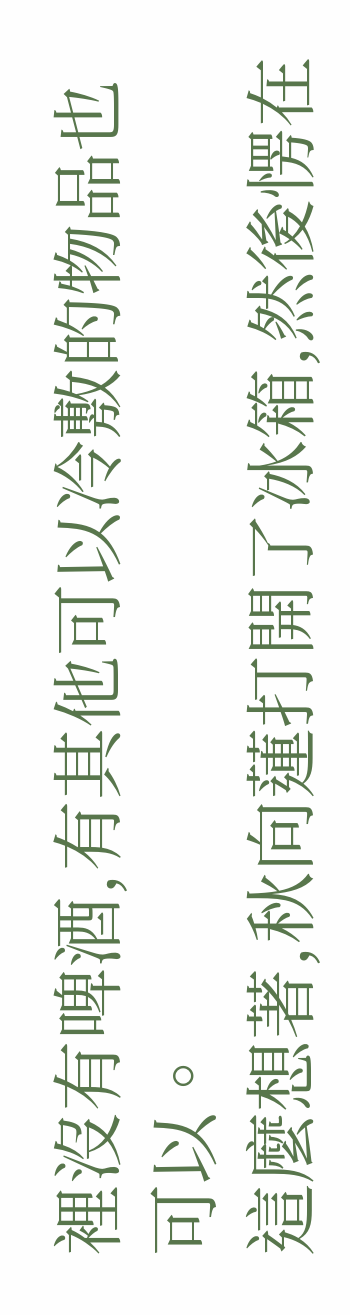裡沒有啤酒,有其他可以冷敷的物品也可以。
這麼想著,秋向蓮打開了冰箱,然後愣在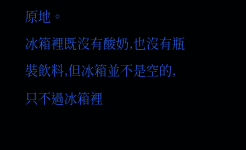原地。
冰箱裡既沒有酸奶,也沒有瓶裝飲料,但冰箱並不是空的,只不過冰箱裡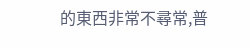的東西非常不尋常,普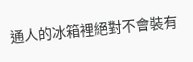通人的冰箱裡絕對不會裝有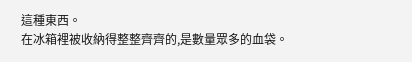這種東西。
在冰箱裡被收納得整整齊齊的,是數量眾多的血袋。